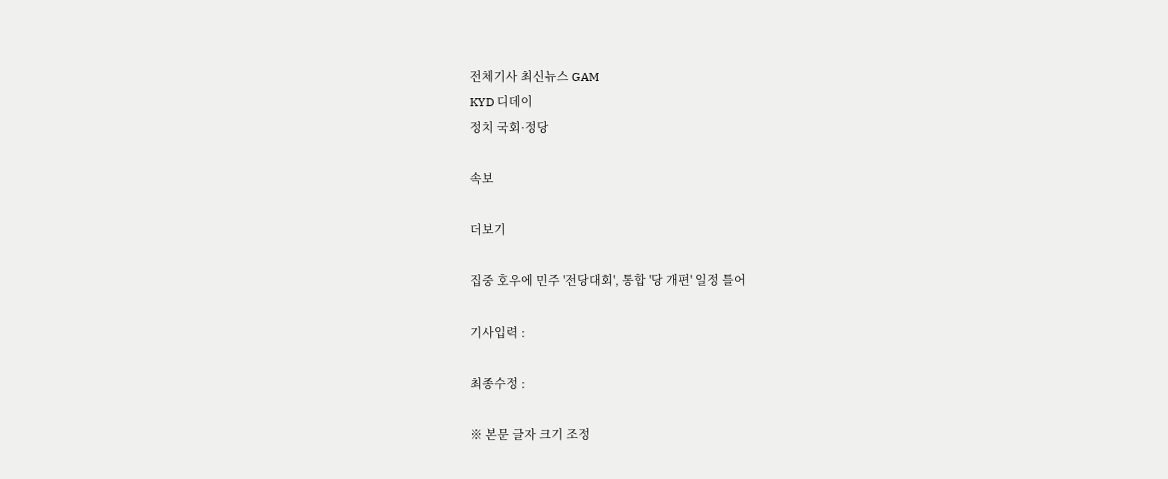전체기사 최신뉴스 GAM
KYD 디데이
정치 국회·정당

속보

더보기

집중 호우에 민주 '전당대회', 통합 '당 개편' 일정 틀어

기사입력 :

최종수정 :

※ 본문 글자 크기 조정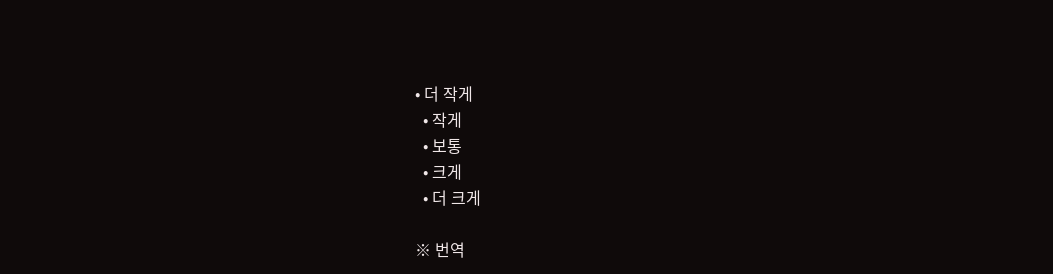• 더 작게
  • 작게
  • 보통
  • 크게
  • 더 크게

※ 번역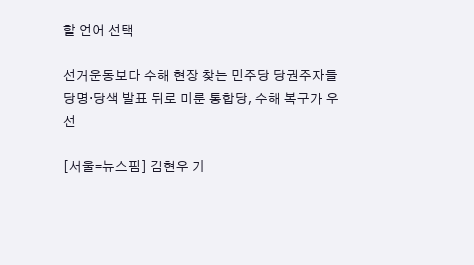할 언어 선택

선거운동보다 수해 현장 찾는 민주당 당권주자들
당명·당색 발표 뒤로 미룬 통합당, 수해 복구가 우선

[서울=뉴스핌] 김현우 기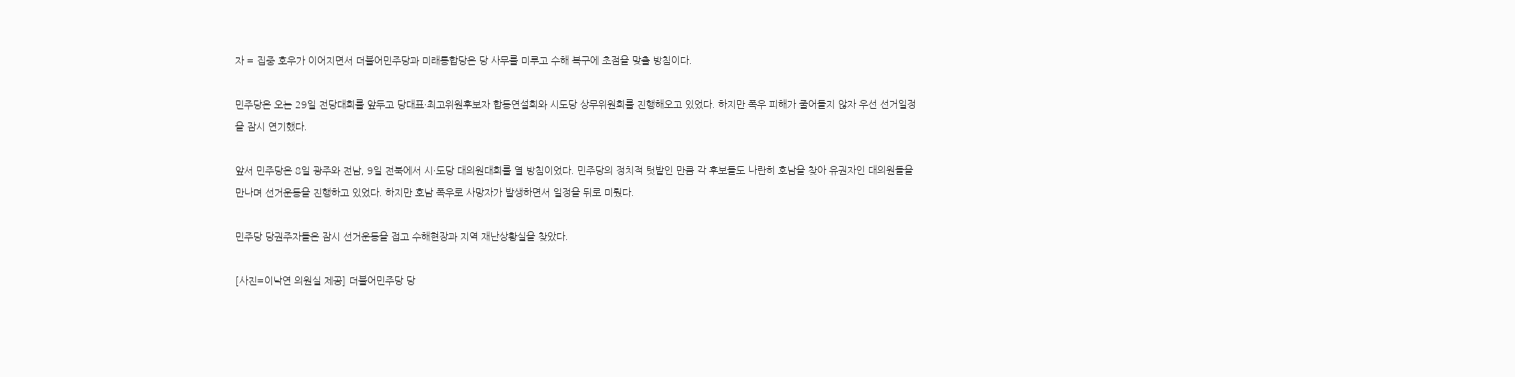자 = 집중 호우가 이어지면서 더불어민주당과 미래통합당은 당 사무를 미루고 수해 복구에 초점을 맞출 방침이다.

민주당은 오는 29일 전당대회를 앞두고 당대표·최고위원후보자 합동연설회와 시도당 상무위원회를 진행해오고 있었다. 하지만 폭우 피해가 줄어들지 않자 우선 선거일정을 잠시 연기했다.

앞서 민주당은 8일 광주와 전남, 9일 전북에서 시·도당 대의원대회를 열 방침이었다. 민주당의 정치적 텃밭인 만큼 각 후보들도 나란히 호남을 찾아 유권자인 대의원들을 만나며 선거운동을 진행하고 있었다. 하지만 호남 폭우로 사망자가 발생하면서 일정을 뒤로 미뤘다.

민주당 당권주자들은 잠시 선거운동을 접고 수해현장과 지역 재난상황실을 찾았다.

[사진=이낙연 의원실 제공] 더불어민주당 당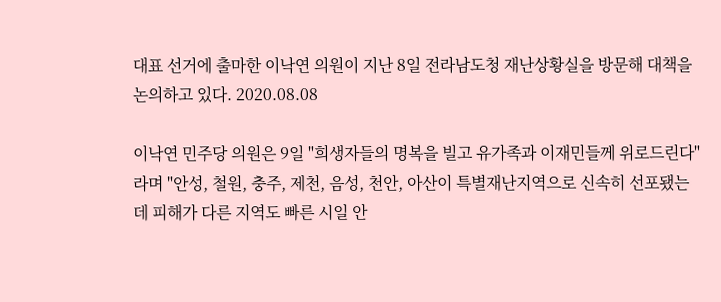대표 선거에 출마한 이낙연 의원이 지난 8일 전라남도청 재난상황실을 방문해 대책을 논의하고 있다. 2020.08.08

이낙연 민주당 의원은 9일 "희생자들의 명복을 빌고 유가족과 이재민들께 위로드린다"라며 "안성, 철원, 충주, 제천, 음성, 천안, 아산이 특별재난지역으로 신속히 선포됐는데 피해가 다른 지역도 빠른 시일 안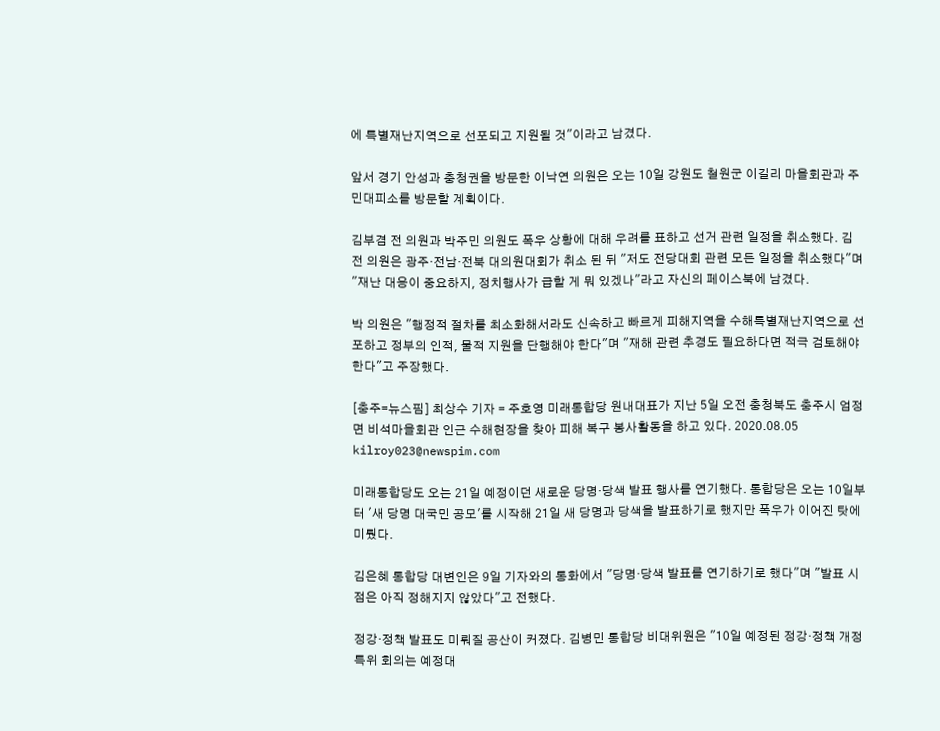에 특별재난지역으로 선포되고 지원될 것"이라고 남겼다.

앞서 경기 안성과 충청권을 방문한 이낙연 의원은 오는 10일 강원도 철원군 이길리 마을회관과 주민대피소를 방문할 계획이다.

김부겸 전 의원과 박주민 의원도 폭우 상황에 대해 우려를 표하고 선거 관련 일정을 취소했다. 김 전 의원은 광주·전남·전북 대의원대회가 취소 된 뒤 "저도 전당대회 관련 모든 일정을 취소했다"며 "재난 대응이 중요하지, 정치행사가 급할 게 뭐 있겠나"라고 자신의 페이스북에 남겼다.

박 의원은 "행정적 절차를 최소화해서라도 신속하고 빠르게 피해지역을 수해특별재난지역으로 선포하고 정부의 인적, 물적 지원을 단행해야 한다"며 "재해 관련 추경도 필요하다면 적극 검토해야 한다"고 주장했다.

[충주=뉴스핌] 최상수 기자 = 주호영 미래통합당 원내대표가 지난 5일 오전 충청북도 충주시 엄정면 비석마을회관 인근 수해현장을 찾아 피해 복구 봉사활동을 하고 있다. 2020.08.05 kilroy023@newspim.com

미래통합당도 오는 21일 예정이던 새로운 당명·당색 발표 행사를 연기했다. 통합당은 오는 10일부터 '새 당명 대국민 공모'를 시작해 21일 새 당명과 당색을 발표하기로 했지만 폭우가 이어진 탓에 미뤘다.

김은혜 통합당 대변인은 9일 기자와의 통화에서 "당명·당색 발표를 연기하기로 했다"며 "발표 시점은 아직 정해지지 않았다"고 전했다.

정강·정책 발표도 미뤄질 공산이 커졌다. 김병민 통합당 비대위원은 "10일 예정된 정강·정책 개정 특위 회의는 예정대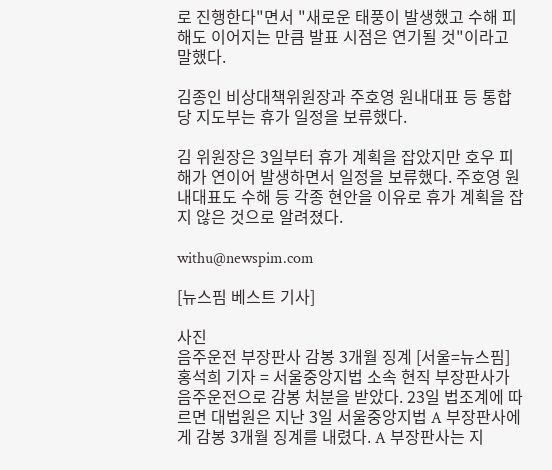로 진행한다"면서 "새로운 태풍이 발생했고 수해 피해도 이어지는 만큼 발표 시점은 연기될 것"이라고 말했다.

김종인 비상대책위원장과 주호영 원내대표 등 통합당 지도부는 휴가 일정을 보류했다.

김 위원장은 3일부터 휴가 계획을 잡았지만 호우 피해가 연이어 발생하면서 일정을 보류했다. 주호영 원내대표도 수해 등 각종 현안을 이유로 휴가 계획을 잡지 않은 것으로 알려졌다.

withu@newspim.com

[뉴스핌 베스트 기사]

사진
음주운전 부장판사 감봉 3개월 징계 [서울=뉴스핌] 홍석희 기자 = 서울중앙지법 소속 현직 부장판사가 음주운전으로 감봉 처분을 받았다. 23일 법조계에 따르면 대법원은 지난 3일 서울중앙지법 A 부장판사에게 감봉 3개월 징계를 내렸다. A 부장판사는 지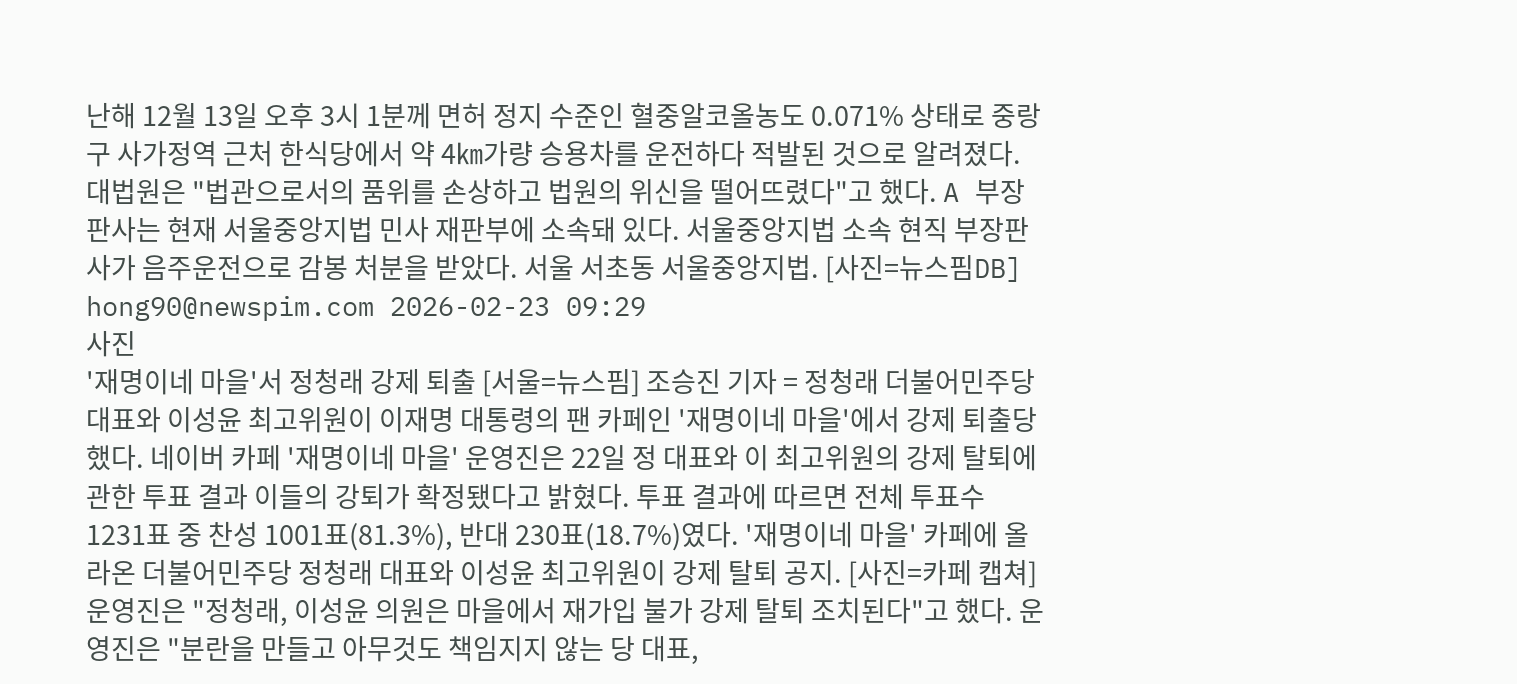난해 12월 13일 오후 3시 1분께 면허 정지 수준인 혈중알코올농도 0.071% 상태로 중랑구 사가정역 근처 한식당에서 약 4㎞가량 승용차를 운전하다 적발된 것으로 알려졌다. 대법원은 "법관으로서의 품위를 손상하고 법원의 위신을 떨어뜨렸다"고 했다. A 부장판사는 현재 서울중앙지법 민사 재판부에 소속돼 있다. 서울중앙지법 소속 현직 부장판사가 음주운전으로 감봉 처분을 받았다. 서울 서초동 서울중앙지법. [사진=뉴스핌DB] hong90@newspim.com 2026-02-23 09:29
사진
'재명이네 마을'서 정청래 강제 퇴출 [서울=뉴스핌] 조승진 기자 = 정청래 더불어민주당 대표와 이성윤 최고위원이 이재명 대통령의 팬 카페인 '재명이네 마을'에서 강제 퇴출당했다. 네이버 카페 '재명이네 마을' 운영진은 22일 정 대표와 이 최고위원의 강제 탈퇴에 관한 투표 결과 이들의 강퇴가 확정됐다고 밝혔다. 투표 결과에 따르면 전체 투표수 1231표 중 찬성 1001표(81.3%), 반대 230표(18.7%)였다. '재명이네 마을' 카페에 올라온 더불어민주당 정청래 대표와 이성윤 최고위원이 강제 탈퇴 공지. [사진=카페 캡쳐] 운영진은 "정청래, 이성윤 의원은 마을에서 재가입 불가 강제 탈퇴 조치된다"고 했다. 운영진은 "분란을 만들고 아무것도 책임지지 않는 당 대표,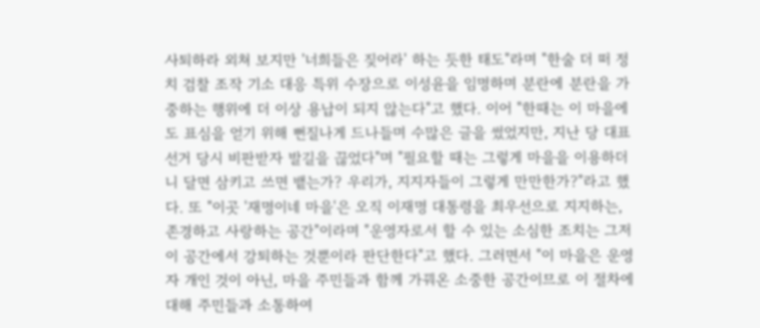사퇴하라 외쳐 보지만 '너희들은 짖어라' 하는 듯한 태도"라며 "한술 더 떠 정치 검찰 조작 기소 대응 특위 수장으로 이성윤을 임명하며 분란에 분란을 가중하는 행위에 더 이상 용납이 되지 않는다"고 했다. 이어 "한때는 이 마을에도 표심을 얻기 위해 뻔질나게 드나들며 수많은 글을 썼었지만, 지난 당 대표 선거 당시 비판받자 발길을 끊었다"며 "필요할 때는 그렇게 마을을 이용하더니 달면 삼키고 쓰면 뱉는가? 우리가, 지지자들이 그렇게 만만한가?"라고 했다. 또 "이곳 '재명이네 마을'은 오직 이재명 대통령을 최우선으로 지지하는, 존경하고 사랑하는 공간"이라며 "운영자로서 할 수 있는 소심한 조치는 그저 이 공간에서 강퇴하는 것뿐이라 판단한다"고 했다. 그러면서 "이 마을은 운영자 개인 것이 아닌, 마을 주민들과 함께 가꿔온 소중한 공간이므로 이 절차에 대해 주민들과 소통하여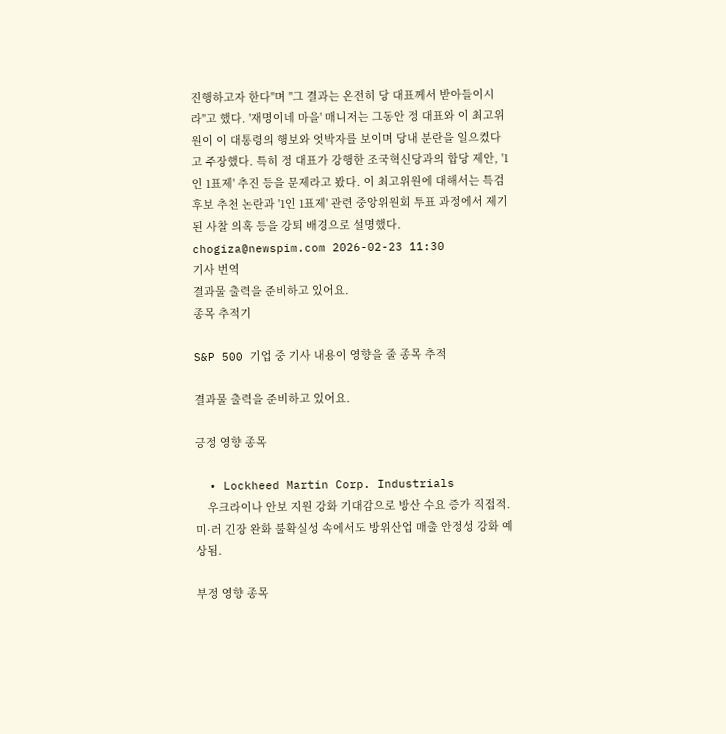진행하고자 한다"며 "그 결과는 온전히 당 대표께서 받아들이시라"고 했다. '재명이네 마을' 매니저는 그동안 정 대표와 이 최고위원이 이 대통령의 행보와 엇박자를 보이며 당내 분란을 일으켰다고 주장했다. 특히 정 대표가 강행한 조국혁신당과의 합당 제안, '1인 1표제' 추진 등을 문제라고 봤다. 이 최고위원에 대해서는 특검 후보 추천 논란과 '1인 1표제' 관련 중앙위원회 투표 과정에서 제기된 사찰 의혹 등을 강퇴 배경으로 설명했다.  chogiza@newspim.com 2026-02-23 11:30
기사 번역
결과물 출력을 준비하고 있어요.
종목 추적기

S&P 500 기업 중 기사 내용이 영향을 줄 종목 추적

결과물 출력을 준비하고 있어요.

긍정 영향 종목

  • Lockheed Martin Corp. Industrials
    우크라이나 안보 지원 강화 기대감으로 방산 수요 증가 직접적. 미·러 긴장 완화 불확실성 속에서도 방위산업 매출 안정성 강화 예상됨.

부정 영향 종목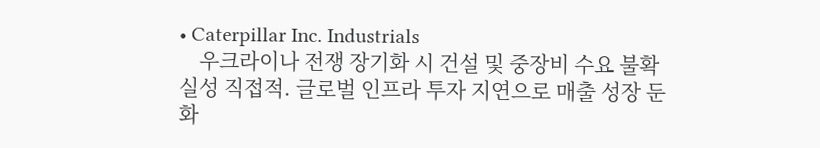• Caterpillar Inc. Industrials
    우크라이나 전쟁 장기화 시 건설 및 중장비 수요 불확실성 직접적. 글로벌 인프라 투자 지연으로 매출 성장 둔화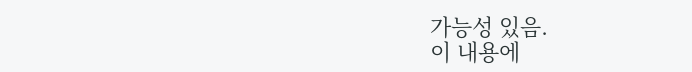가능성 있음.
이 내용에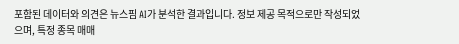포함된 데이터와 의견은 뉴스핌 AI가 분석한 결과입니다. 정보 제공 목적으로만 작성되었으며, 특정 종목 매매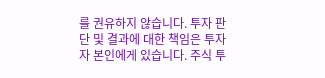를 권유하지 않습니다. 투자 판단 및 결과에 대한 책임은 투자자 본인에게 있습니다. 주식 투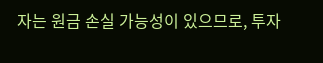자는 원금 손실 가능성이 있으므로, 투자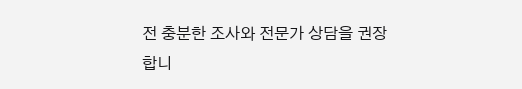전 충분한 조사와 전문가 상담을 권장합니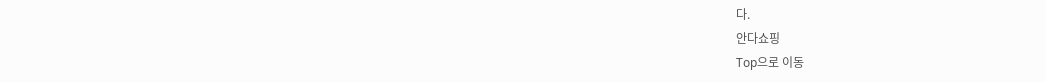다.
안다쇼핑
Top으로 이동